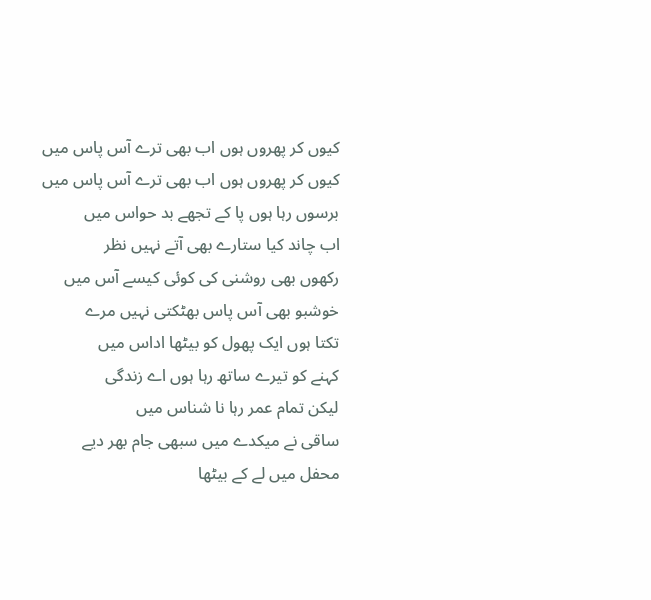کیوں کر پھروں ہوں اب بھی ترے آس پاس میں
کیوں کر پھروں ہوں اب بھی ترے آس پاس میں
برسوں رہا ہوں پا کے تجھے بد حواس میں
اب چاند کیا ستارے بھی آتے نہیں نظر
رکھوں بھی روشنی کی کوئی کیسے آس میں
خوشبو بھی آس پاس بھٹکتی نہیں مرے
تکتا ہوں ایک پھول کو بیٹھا اداس میں
کہنے کو تیرے ساتھ رہا ہوں اے زندگی
لیکن تمام عمر رہا نا شناس میں
ساقی نے میکدے میں سبھی جام بھر دیے
محفل میں لے کے بیٹھا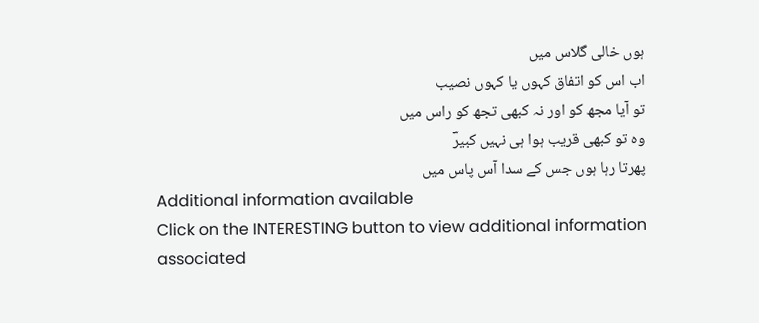ہوں خالی گلاس میں
اب اس کو اتفاق کہوں یا کہوں نصیب
تو آیا مجھ کو اور نہ کبھی تجھ کو راس میں
وہ تو کبھی قریب ہوا ہی نہیں کبیرؔ
پھرتا رہا ہوں جس کے سدا آس پاس میں
Additional information available
Click on the INTERESTING button to view additional information associated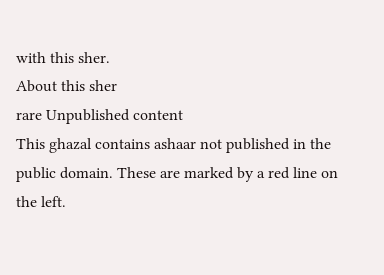with this sher.
About this sher
rare Unpublished content
This ghazal contains ashaar not published in the public domain. These are marked by a red line on the left.